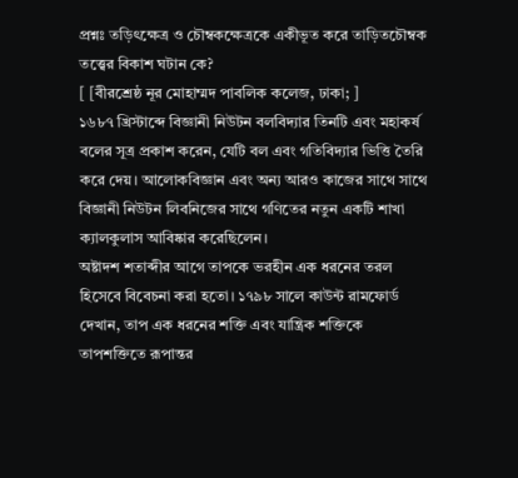প্রশ্নঃ তড়িৎক্ষেত্র ও চৌম্বকক্ষেত্রকে একীভূত করে তাড়িতচৌম্বক তত্ত্বের বিকাশ ঘটান কে?
[ [বীরশ্রেষ্ঠ নূর মোহাম্মদ পাবলিক কলেজ, ঢাকা; ]
১৬৮৭ খ্রিস্টাব্দে বিজ্ঞানী নিউটন বলবিদ্যার তিনটি এবং মহাকর্ষ বলের সূত্র প্রকাশ করেন, যেটি বল এবং গতিবিদ্যার ভিত্তি তৈরি করে দেয়। আলোকবিজ্ঞান এবং অন্য আরও কাজের সাথে সাথে বিজ্ঞানী নিউটন লিবনিজের সাথে গণিতের নতুন একটি শাখা ক্যালকুলাস আবিষ্কার করেছিলেন।
অষ্টাদশ শতাব্দীর আগে তাপকে ভরহীন এক ধরনের তরল হিসেবে বিবেচনা করা হতো। ১৭৯৮ সালে কাউন্ট রামফোর্ড দেখান, তাপ এক ধরনের শক্তি এবং যান্ত্রিক শক্তিকে তাপশক্তিতে রূপান্তর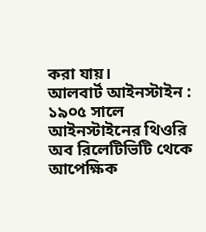করা যায়।
আলবার্ট আইনস্টাইন : ১৯০৫ সালে আইনস্টাইনের থিওরি অব রিলেটিভিটি থেকে আপেক্ষিক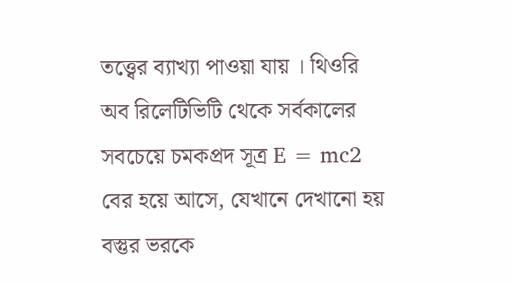তত্ত্বের ব্যাখ্যা পাওয়া যায় । থিওরি অব রিলেটিভিটি থেকে সর্বকালের সবচেয়ে চমকপ্রদ সূত্র E = mc2 বের হয়ে আসে, যেখানে দেখানো হয় বস্তুর ভরকে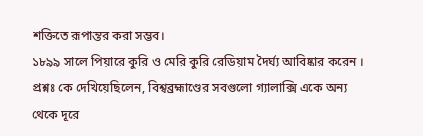শক্তিতে রূপান্তর করা সম্ভব।
১৮৯৯ সালে পিয়ারে কুরি ও মেরি কুরি রেডিয়াম দৈর্ঘ্য আবিষ্কার করেন ।
প্রশ্নঃ কে দেখিয়েছিলেন, বিশ্বব্রহ্মাণ্ডের সবগুলো গ্যালাক্সি একে অন্য থেকে দূরে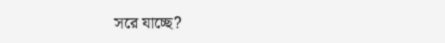সরে যাচ্ছে?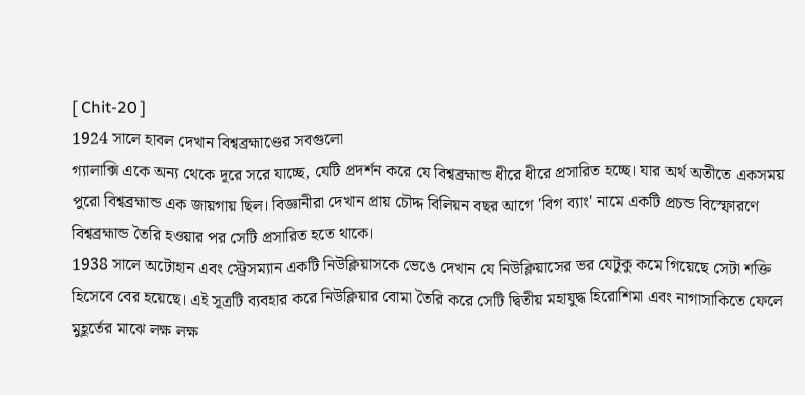[ Chit-20 ]
1924 সালে হাবল দেখান বিশ্বব্রহ্মাণ্ডের সবগুলো
গ্যালাক্সি একে অন্য থেকে দূরে সরে যাচ্ছে, যেটি প্রদর্শন করে যে বিশ্বব্রহ্মান্ড ধীরে ধীরে প্রসারিত হচ্ছে। যার অর্থ অতীতে একসময় পুরো বিশ্বব্রহ্মান্ড এক জায়গায় ছিল। বিজ্ঞানীরা দেখান প্রায় চৌদ্দ বিলিয়ন বছর আগে 'বিগ ব্যাং' নামে একটি প্রচন্ড বিস্ফোরণে বিশ্বব্রহ্মান্ড তৈরি হওয়ার পর সেটি প্রসারিত হতে থাকে।
1938 সালে অটোহান এবং স্ট্রেসম্যান একটি নিউক্লিয়াসকে ভেঙে দেখান যে নিউক্লিয়াসের ভর যেটুকু কমে গিয়েছে সেটা শক্তি হিসেবে বের হয়েছে। এই সূত্রটি ব্যবহার করে নিউক্লিয়ার বোমা তৈরি করে সেটি দ্বিতীয় মহাযুদ্ধ হিরোশিমা এবং নাগাসাকিতে ফেলে মুহূর্তের মাঝে লক্ষ লক্ষ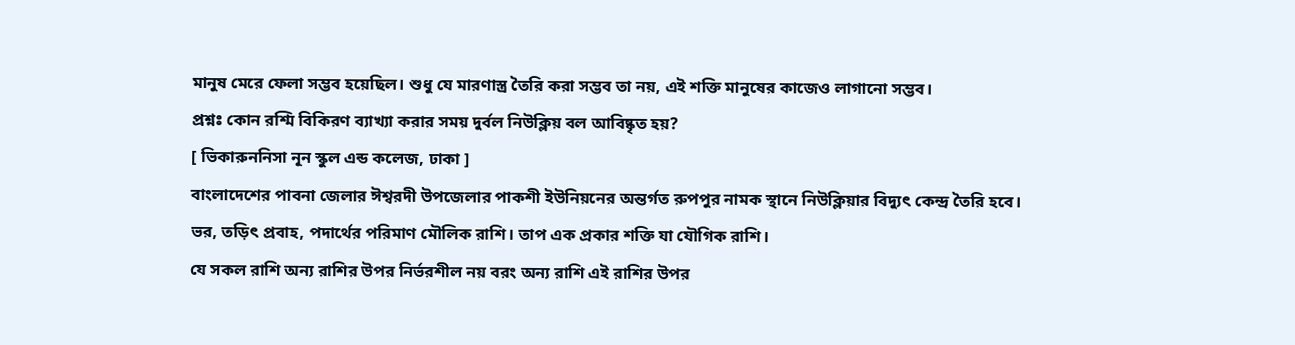মানুষ মেরে ফেলা সম্ভব হয়েছিল। শুধু যে মারণাস্ত্র তৈরি করা সম্ভব তা নয়, এই শক্তি মানুষের কাজেও লাগানো সম্ভব।
প্রশ্নঃ কোন রশ্মি বিকিরণ ব্যাখ্যা করার সময় দুর্বল নিউক্লিয় বল আবিষ্কৃত হয়?
[ ভিকারুননিসা নূন স্কুল এন্ড কলেজ, ঢাকা ]
বাংলাদেশের পাবনা জেলার ঈশ্বরদী উপজেলার পাকশী ইউনিয়নের অন্তর্গত রুপপুর নামক স্থানে নিউক্লিয়ার বিদ্যুৎ কেন্দ্র তৈরি হবে।
ভর, তড়িৎ প্রবাহ, পদার্থের পরিমাণ মৌলিক রাশি। তাপ এক প্রকার শক্তি যা যৌগিক রাশি।
যে সকল রাশি অন্য রাশির উপর নির্ভরশীল নয় বরং অন্য রাশি এই রাশির উপর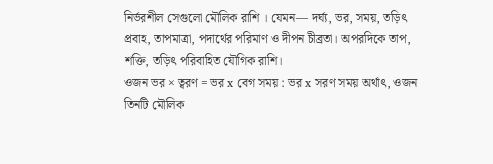নির্ভরশীল সেগুলো মৌলিক রাশি । যেমন— দর্ঘ্য, ভর, সময়, তড়িৎ প্রবাহ, তাপমাত্রা, পদার্থের পরিমাণ ও দীপন চীব্রতা। অপরদিকে তাপ, শক্তি, তড়িৎ পরিবাহিত যৌগিক রাশি।
ওজন ভর × ত্বরণ = ভর x বেগ সময় : ভর x সরণ সময় অর্থাৎ, ওজন তিনটি মৌলিক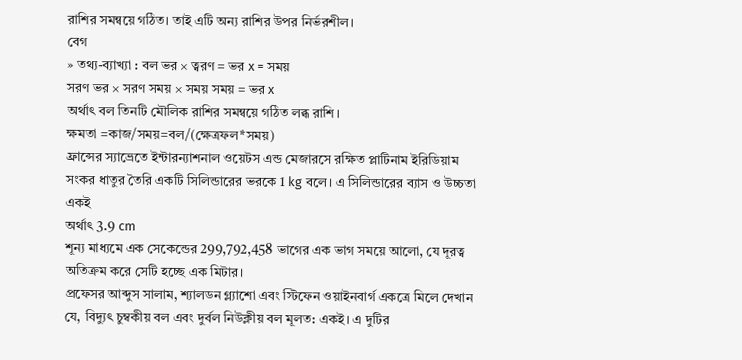রাশির সমন্বয়ে গঠিত। তাই এটি অন্য রাশির উপর নির্ভরশীল।
বেগ
» তথ্য-ব্যাখ্যা : বল ভর × ত্বরণ = ভর x = সময়
সরণ ভর × সরণ সময় × সময় সময় = ভর x
অর্থাৎ বল তিনটি মৌলিক রাশির সমন্বয়ে গঠিত লব্ধ রাশি।
ক্ষমতা =কাজ/সময়=বল/(ক্ষেত্রফল*সময়)
ফ্রান্সের স্যাভ্রেতে ইন্টারন্যাশনাল ওয়েটস এন্ড মেজারসে রক্ষিত প্লাটিনাম ইরিডিয়াম সংকর ধাতুর তৈরি একটি সিলিন্ডারের ভরকে 1 kg বলে। এ সিলিন্ডারের ব্যাস ও উচ্চতা একই
অর্থাৎ 3.9 cm
শূন্য মাধ্যমে এক সেকেন্ডের 299,792,458 ভাগের এক ভাগ সময়ে আলো, যে দূরত্ব অতিক্রম করে সেটি হচ্ছে এক মিটার।
প্রফেসর আব্দুস সালাম, শ্যালডন গ্ল্যাশো এবং স্টিফেন ওয়াইনবার্গ একত্রে মিলে দেখান যে, বিদ্যুৎ চুম্বকীয় বল এবং দুর্বল নিউক্লীয় বল মূলত: একই। এ দুটির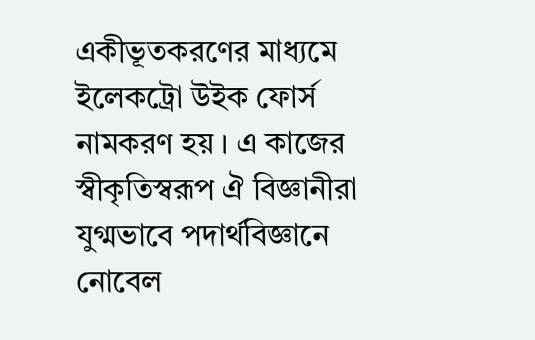একীভূতকরণের মাধ্যমে ইলেকট্রো উইক ফোর্স নামকরণ হয় । এ কাজের স্বীকৃতিস্বরূপ ঐ বিজ্ঞানীরা যুগ্মভাবে পদার্থবিজ্ঞানে নোবেল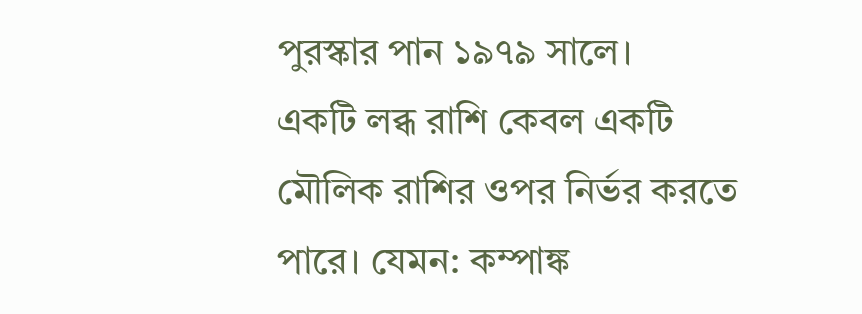পুরস্কার পান ১৯৭৯ সালে।
একটি লব্ধ রাশি কেবল একটি মৌলিক রাশির ওপর নির্ভর করতে পারে। যেমন: কম্পাঙ্ক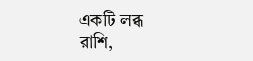একটি লব্ধ রাশি,